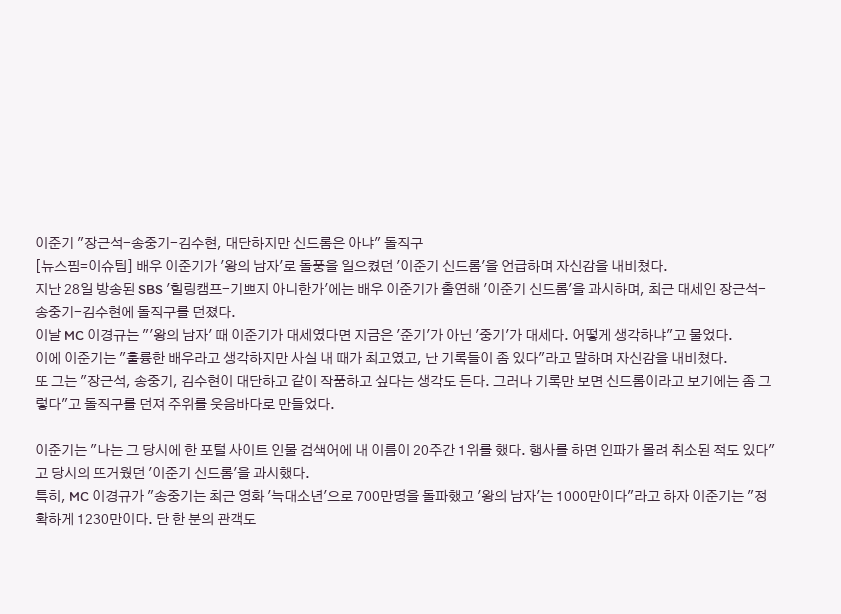이준기 "장근석-송중기-김수현, 대단하지만 신드롬은 아냐" 돌직구
[뉴스핌=이슈팀] 배우 이준기가 '왕의 남자'로 돌풍을 일으켰던 '이준기 신드롬'을 언급하며 자신감을 내비쳤다.
지난 28일 방송된 SBS '힐링캠프-기쁘지 아니한가'에는 배우 이준기가 출연해 '이준기 신드롬'을 과시하며, 최근 대세인 장근석-송중기-김수현에 돌직구를 던졌다.
이날 MC 이경규는 "'왕의 남자' 때 이준기가 대세였다면 지금은 '준기'가 아닌 '중기'가 대세다. 어떻게 생각하냐"고 물었다.
이에 이준기는 "훌륭한 배우라고 생각하지만 사실 내 때가 최고였고, 난 기록들이 좀 있다"라고 말하며 자신감을 내비쳤다.
또 그는 "장근석, 송중기, 김수현이 대단하고 같이 작품하고 싶다는 생각도 든다. 그러나 기록만 보면 신드롬이라고 보기에는 좀 그렇다"고 돌직구를 던져 주위를 웃음바다로 만들었다.

이준기는 "나는 그 당시에 한 포털 사이트 인물 검색어에 내 이름이 20주간 1위를 했다. 행사를 하면 인파가 몰려 취소된 적도 있다"고 당시의 뜨거웠던 '이준기 신드롬'을 과시했다.
특히, MC 이경규가 "송중기는 최근 영화 '늑대소년'으로 700만명을 돌파했고 '왕의 남자'는 1000만이다"라고 하자 이준기는 "정확하게 1230만이다. 단 한 분의 관객도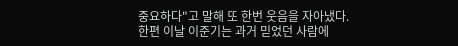중요하다"고 말해 또 한번 웃음을 자아냈다.
한편 이날 이준기는 과거 믿었던 사람에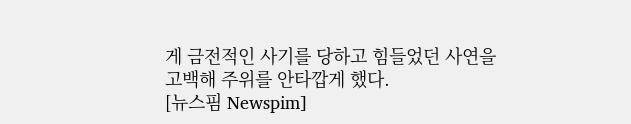게 금전적인 사기를 당하고 힘들었던 사연을 고백해 주위를 안타깝게 했다.
[뉴스핌 Newspim]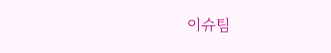이슈팀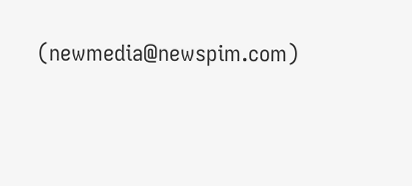(newmedia@newspim.com)